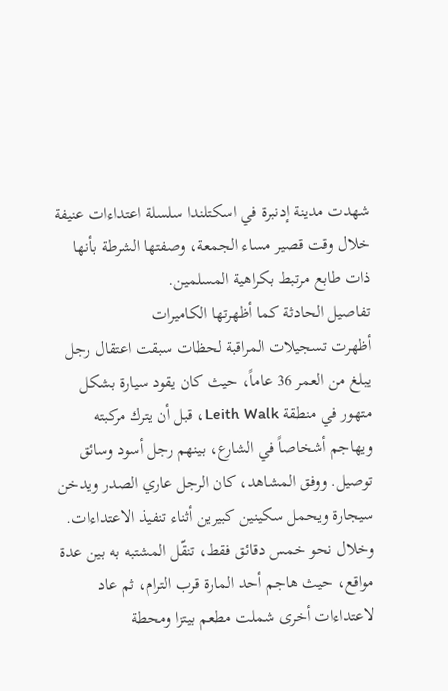شهدت مدينة إدنبرة في اسكتلندا سلسلة اعتداءات عنيفة خلال وقت قصير مساء الجمعة، وصفتها الشرطة بأنها ذات طابع مرتبط بكراهية المسلمين.
تفاصيل الحادثة كما أظهرتها الكاميرات
أظهرت تسجيلات المراقبة لحظات سبقت اعتقال رجل يبلغ من العمر 36 عاماً، حيث كان يقود سيارة بشكل متهور في منطقة Leith Walk، قبل أن يترك مركبته ويهاجم أشخاصاً في الشارع، بينهم رجل أسود وسائق توصيل. ووفق المشاهد، كان الرجل عاري الصدر ويدخن سيجارة ويحمل سكينين كبيرين أثناء تنفيذ الاعتداءات.
وخلال نحو خمس دقائق فقط، تنقّل المشتبه به بين عدة مواقع، حيث هاجم أحد المارة قرب الترام، ثم عاد لاعتداءات أخرى شملت مطعم بيتزا ومحطة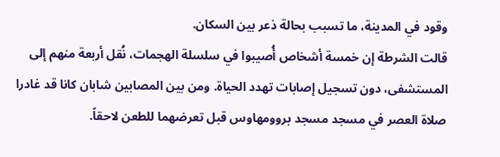وقود في المدينة، ما تسبب بحالة ذعر بين السكان.
قالت الشرطة إن خمسة أشخاص أُصيبوا في سلسلة الهجمات، نُقل أربعة منهم إلى المستشفى، دون تسجيل إصابات تهدد الحياة. ومن بين المصابين شابان كانا قد غادرا صلاة العصر في مسجد مسجد بروومهاوس قبل تعرضهما للطعن لاحقاً.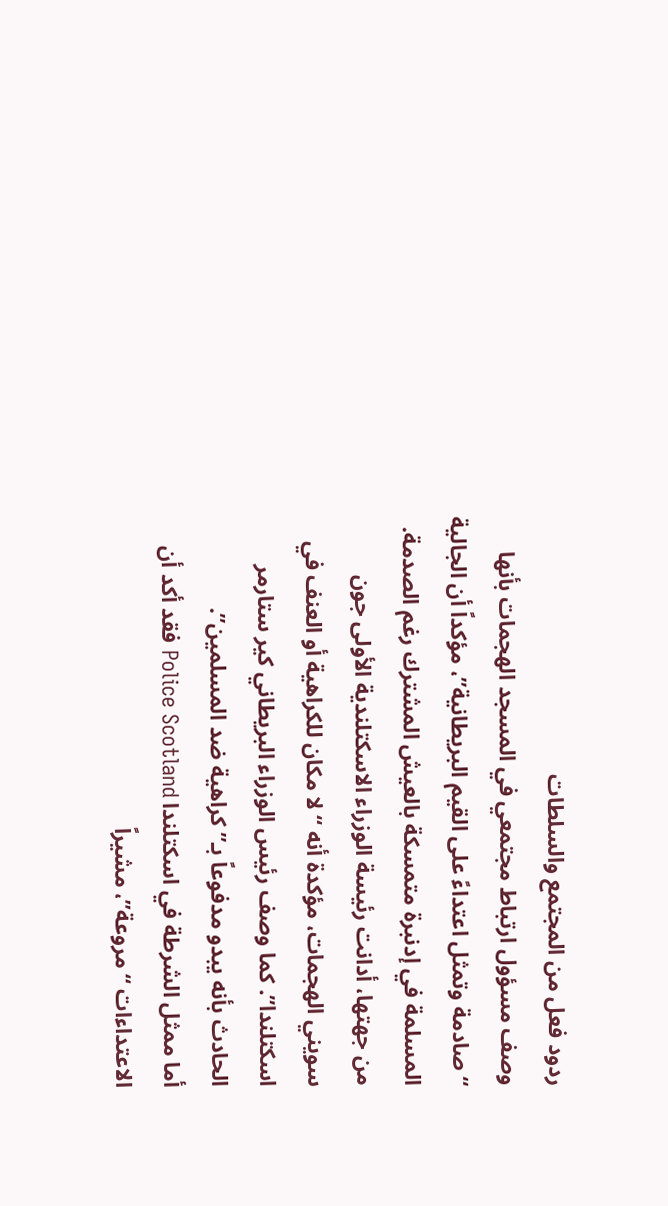ردود فعل من المجتمع والسلطات
وصف مسؤول ارتباط مجتمعي في المسجد الهجمات بأنها “صادمة وتمثل اعتداءً على القيم البريطانية”، مؤكداً أن الجالية المسلمة في إدنبرة متمسكة بالعيش المشترك رغم الصدمة.
من جهتها، أدانت رئيسة الوزراء الاسكتلندية الأولى جون سويني الهجمات، مؤكدة أنه “لا مكان للكراهية أو العنف في اسكتلندا”. كما وصف رئيس الوزراء البريطاني كير ستارمر الحادث بأنه يبدو مدفوعاً بـ”كراهية ضد المسلمين”.
أما ممثل الشرطة في اسكتلندا Police Scotland فقد أكد أن الاعتداءات “مروعة”، مشيراً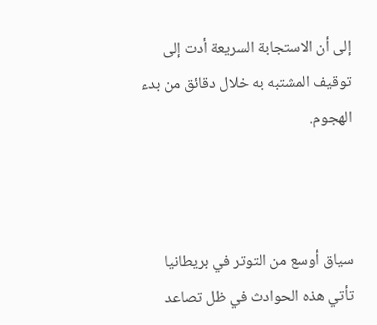إلى أن الاستجابة السريعة أدت إلى توقيف المشتبه به خلال دقائق من بدء الهجوم.



سياق أوسع من التوتر في بريطانيا
تأتي هذه الحوادث في ظل تصاعد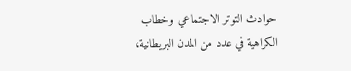حوادث التوتر الاجتماعي وخطاب الكراهية في عدد من المدن البريطانية،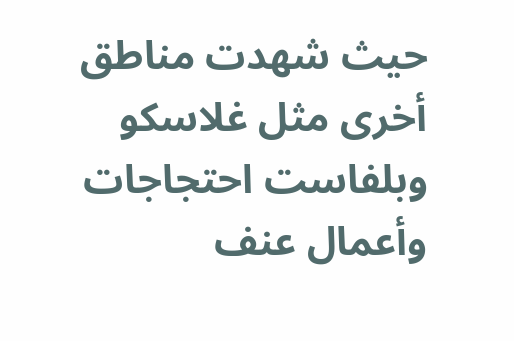حيث شهدت مناطق أخرى مثل غلاسكو وبلفاست احتجاجات وأعمال عنف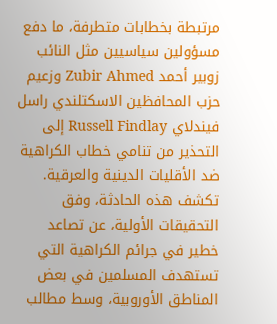مرتبطة بخطابات متطرفة، ما دفع مسؤولين سياسيين مثل النائب زوبير أحمد Zubir Ahmed وزعيم حزب المحافظين الاسكتلندي راسل فيندلاي Russell Findlay إلى التحذير من تنامي خطاب الكراهية ضد الأقليات الدينية والعرقية.
تكشف هذه الحادثة، وفق التحقيقات الأولية، عن تصاعد خطير في جرائم الكراهية التي تستهدف المسلمين في بعض المناطق الأوروبية، وسط مطالب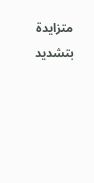متزايدة بتشديد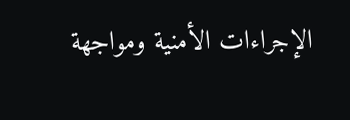الإجراءات الأمنية ومواجهة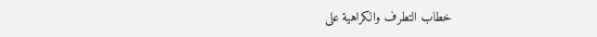خطاب التطرف والكراهية على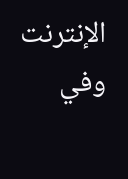الإنترنت وفي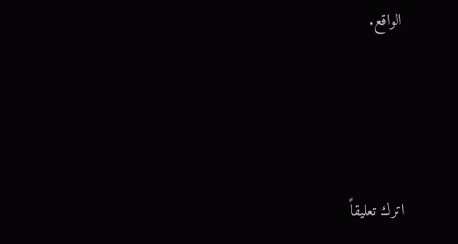الواقع.




اترك تعليقاً